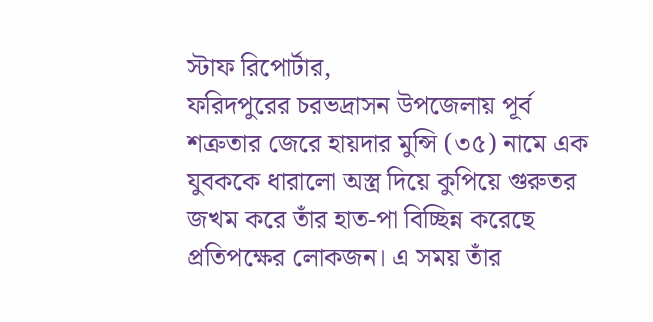স্টাফ রিপোর্টার,
ফরিদপুরের চরভদ্রাসন উপজেলায় পূর্ব শত্রুতার জেরে হায়দার মুন্সি (৩৫) নামে এক যুবককে ধারালো অস্ত্র দিয়ে কুপিয়ে গুরুতর জখম করে তাঁর হাত-পা বিচ্ছিন্ন করেছে প্রতিপক্ষের লোকজন। এ সময় তাঁর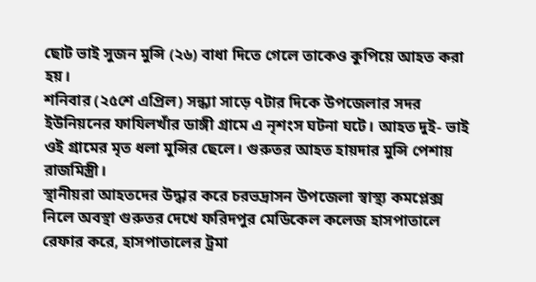ছোট ভাই সুজন মুন্সি (২৬) বাধা দিতে গেলে তাকেও কুপিয়ে আহত করা হয়।
শনিবার (২৫শে এপ্রিল) সন্ধ্যা সাড়ে ৭টার দিকে উপজেলার সদর ইউনিয়নের ফাযিলখাঁর ডাঙ্গী গ্রামে এ নৃশংস ঘটনা ঘটে। আহত দুই- ভাই ওই গ্রামের মৃত ধলা মুন্সির ছেলে। গুরুতর আহত হায়দার মুন্সি পেশায় রাজমিস্ত্রী।
স্থানীয়রা আহতদের উদ্ধার করে চরভদ্রাসন উপজেলা স্বাস্থ্য কমপ্লেক্স নিলে অবস্থা গুরুতর দেখে ফরিদপুর মেডিকেল কলেজ হাসপাতালে রেফার করে, হাসপাতালের ট্রমা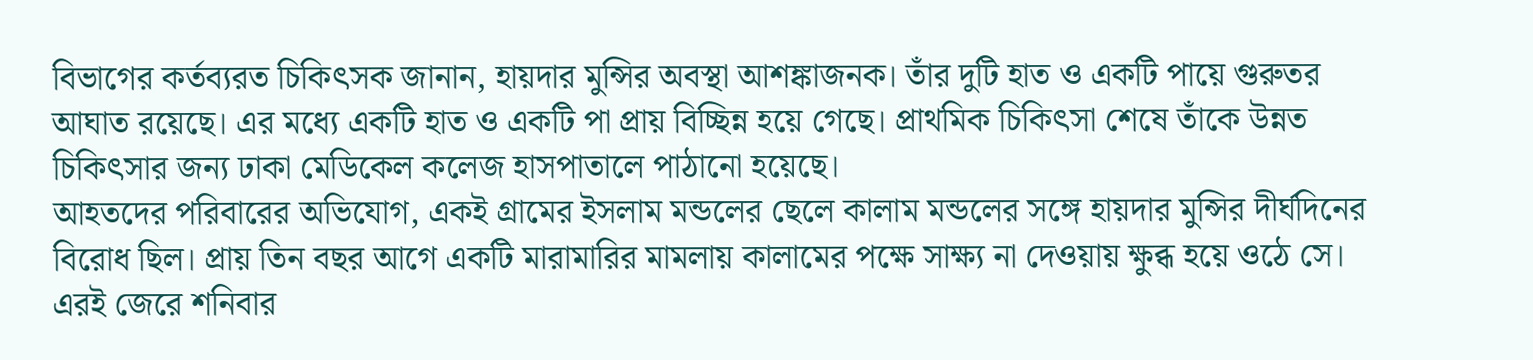বিভাগের কর্তব্যরত চিকিৎসক জানান, হায়দার মুন্সির অবস্থা আশঙ্কাজনক। তাঁর দুটি হাত ও একটি পায়ে গুরুতর আঘাত রয়েছে। এর মধ্যে একটি হাত ও একটি পা প্রায় বিচ্ছিন্ন হয়ে গেছে। প্রাথমিক চিকিৎসা শেষে তাঁকে উন্নত চিকিৎসার জন্য ঢাকা মেডিকেল কলেজ হাসপাতালে পাঠানো হয়েছে।
আহতদের পরিবারের অভিযোগ, একই গ্রামের ইসলাম মন্ডলের ছেলে কালাম মন্ডলের সঙ্গে হায়দার মুন্সির দীর্ঘদিনের বিরোধ ছিল। প্রায় তিন বছর আগে একটি মারামারির মামলায় কালামের পক্ষে সাক্ষ্য না দেওয়ায় ক্ষুব্ধ হয়ে ওঠে সে। এরই জেরে শনিবার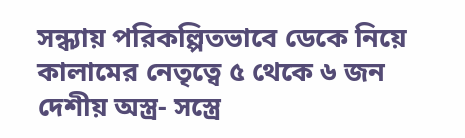সন্ধ্যায় পরিকল্পিতভাবে ডেকে নিয়ে কালামের নেতৃত্বে ৫ থেকে ৬ জন দেশীয় অস্ত্র- সস্ত্রে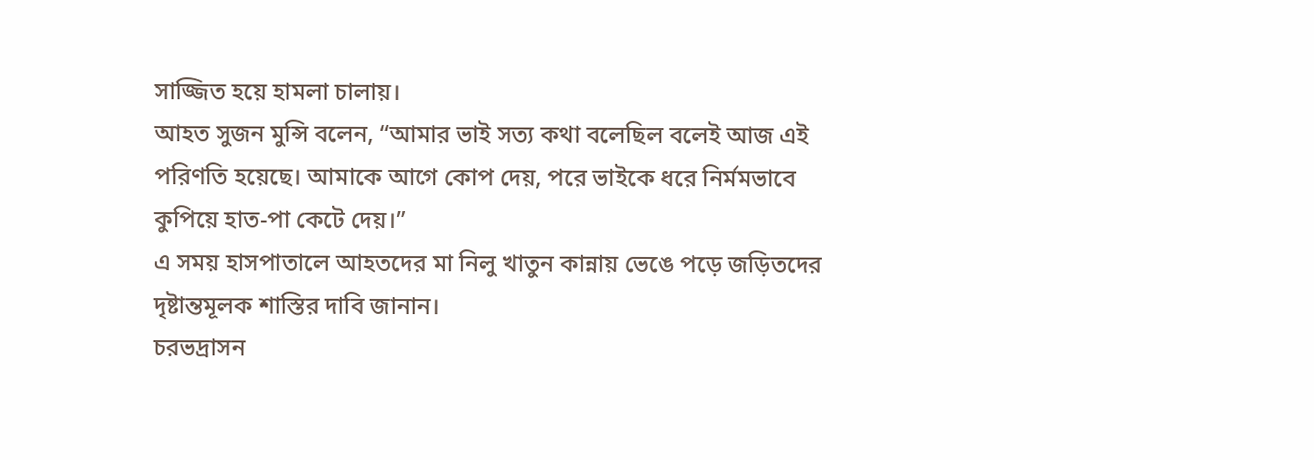সাজ্জিত হয়ে হামলা চালায়।
আহত সুজন মুন্সি বলেন, “আমার ভাই সত্য কথা বলেছিল বলেই আজ এই পরিণতি হয়েছে। আমাকে আগে কোপ দেয়, পরে ভাইকে ধরে নির্মমভাবে কুপিয়ে হাত-পা কেটে দেয়।”
এ সময় হাসপাতালে আহতদের মা নিলু খাতুন কান্নায় ভেঙে পড়ে জড়িতদের দৃষ্টান্তমূলক শাস্তির দাবি জানান।
চরভদ্রাসন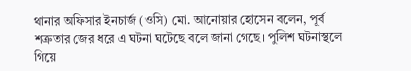থানার অফিসার ইনচার্জ (ওসি) মো. আনোয়ার হোসেন বলেন, পূর্ব শত্রুতার জের ধরে এ ঘটনা ঘটেছে বলে জানা গেছে। পুলিশ ঘটনাস্থলে গিয়ে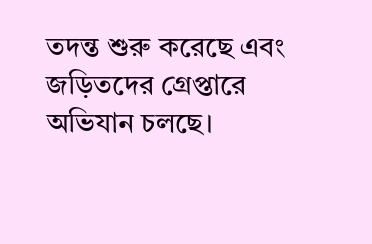তদন্ত শুরু করেছে এবং জড়িতদের গ্রেপ্তারে অভিযান চলছে।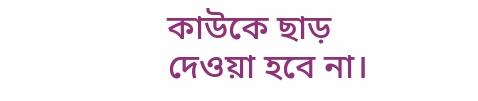কাউকে ছাড় দেওয়া হবে না।